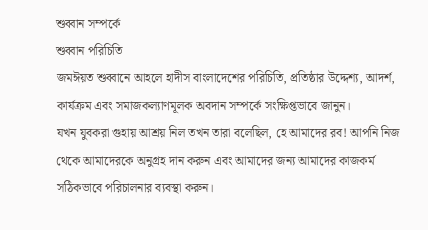শুব্বান সম্পর্কে
শুব্বান পরিচিতি
জমঈয়ত শুব্বানে আহলে হাদীস বাংলাদেশের পরিচিতি, প্রতিষ্ঠার উদ্দেশ্য, আদর্শ, কার্যক্রম এবং সমাজকল্যাণমূলক অবদান সম্পর্কে সংক্ষিপ্তভাবে জানুন।
যখন যুবকরা গুহায় আশ্রয় নিল তখন তারা বলেছিল, হে আমাদের রব! আপনি নিজ থেকে আমাদেরকে অনুগ্রহ দান করুন এবং আমাদের জন্য আমাদের কাজকর্ম সঠিকভাবে পরিচালনার ব্যবস্থা করুন।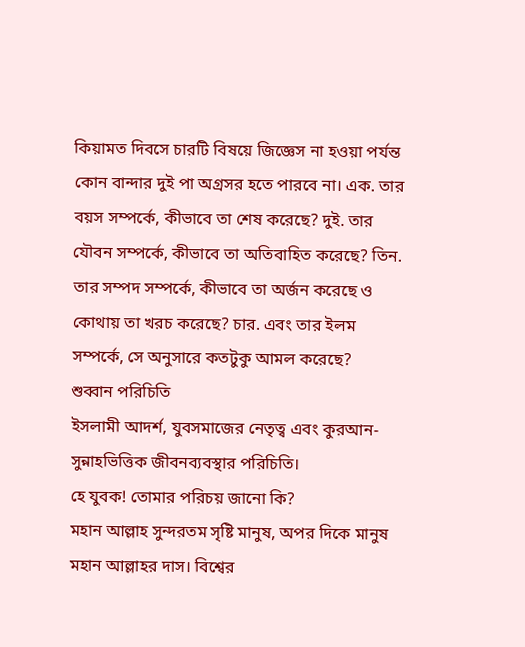কিয়ামত দিবসে চারটি বিষয়ে জিজ্ঞেস না হওয়া পর্যন্ত কোন বান্দার দুই পা অগ্রসর হতে পারবে না। এক. তার বয়স সম্পর্কে, কীভাবে তা শেষ করেছে? দুই. তার যৌবন সম্পর্কে, কীভাবে তা অতিবাহিত করেছে? তিন. তার সম্পদ সম্পর্কে, কীভাবে তা অর্জন করেছে ও কোথায় তা খরচ করেছে? চার. এবং তার ইলম সম্পর্কে, সে অনুসারে কতটুকু আমল করেছে?
শুব্বান পরিচিতি
ইসলামী আদর্শ, যুবসমাজের নেতৃত্ব এবং কুরআন-সুন্নাহভিত্তিক জীবনব্যবস্থার পরিচিতি।
হে যুবক! তোমার পরিচয় জানো কি?
মহান আল্লাহ সুন্দরতম সৃষ্টি মানুষ, অপর দিকে মানুষ মহান আল্লাহর দাস। বিশ্বের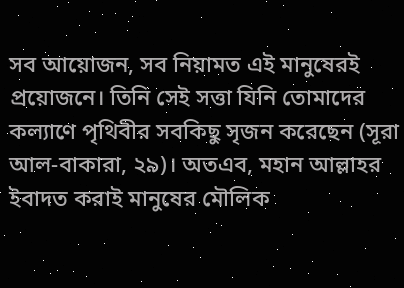সব আয়োজন, সব নিয়ামত এই মানুষেরই প্রয়োজনে। তিনি সেই সত্তা যিনি তোমাদের কল্যাণে পৃথিবীর সবকিছু সৃজন করেছেন (সূরা আল-বাকারা, ২৯)। অতএব, মহান আল্লাহর ইবাদত করাই মানুষের মৌলিক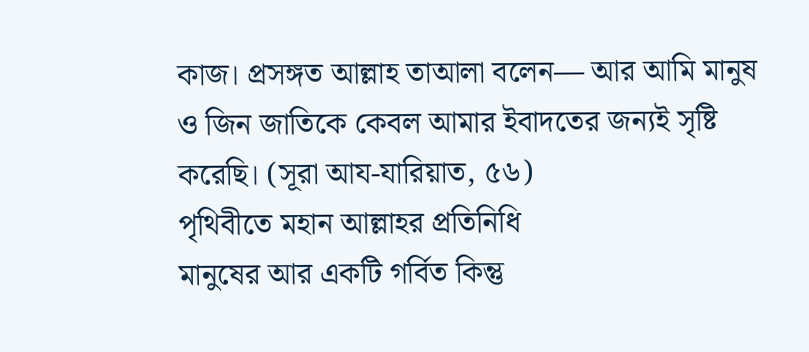কাজ। প্রসঙ্গত আল্লাহ তাআলা বলেন— আর আমি মানুষ ও জিন জাতিকে কেবল আমার ইবাদতের জন্যই সৃষ্টি করেছি। (সূরা আয-যারিয়াত, ৫৬)
পৃথিবীতে মহান আল্লাহর প্রতিনিধি
মানুষের আর একটি গর্বিত কিন্তু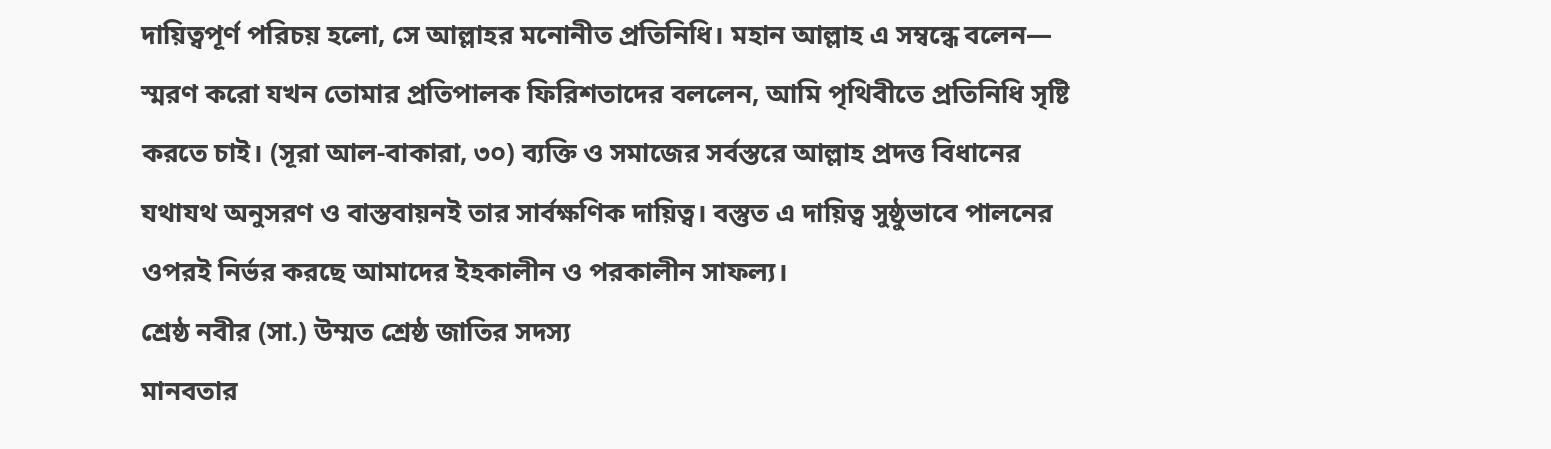দায়িত্বপূর্ণ পরিচয় হলো, সে আল্লাহর মনোনীত প্রতিনিধি। মহান আল্লাহ এ সম্বন্ধে বলেন— স্মরণ করো যখন তোমার প্রতিপালক ফিরিশতাদের বললেন, আমি পৃথিবীতে প্রতিনিধি সৃষ্টি করতে চাই। (সূরা আল-বাকারা, ৩০) ব্যক্তি ও সমাজের সর্বস্তরে আল্লাহ প্রদত্ত বিধানের যথাযথ অনুসরণ ও বাস্তবায়নই তার সার্বক্ষণিক দায়িত্ব। বস্তুত এ দায়িত্ব সুষ্ঠুভাবে পালনের ওপরই নির্ভর করছে আমাদের ইহকালীন ও পরকালীন সাফল্য।
শ্রেষ্ঠ নবীর (সা.) উম্মত শ্রেষ্ঠ জাতির সদস্য
মানবতার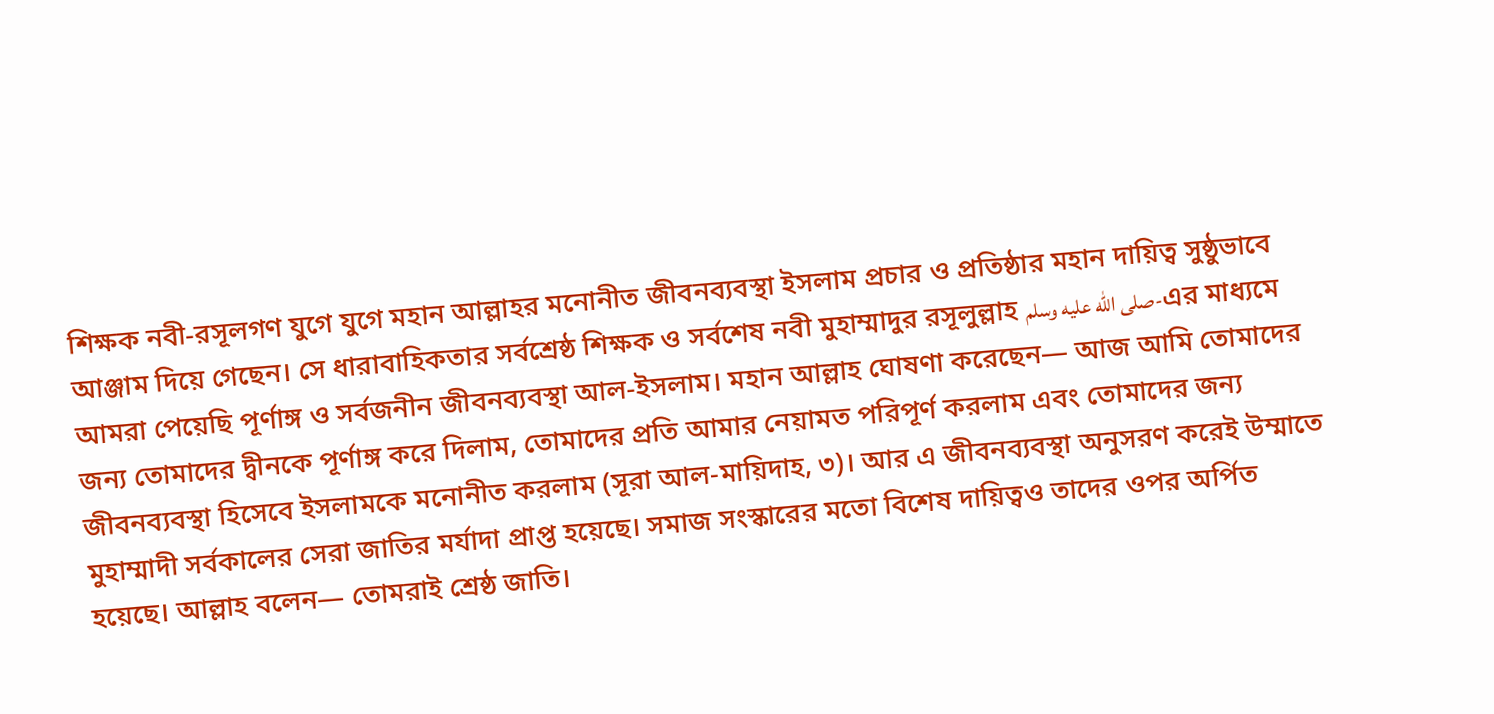শিক্ষক নবী-রসূলগণ যুগে যুগে মহান আল্লাহর মনোনীত জীবনব্যবস্থা ইসলাম প্রচার ও প্রতিষ্ঠার মহান দায়িত্ব সুষ্ঠুভাবে আঞ্জাম দিয়ে গেছেন। সে ধারাবাহিকতার সর্বশ্রেষ্ঠ শিক্ষক ও সর্বশেষ নবী মুহাম্মাদুর রসূলুল্লাহ صلى الله عليه وسلم-এর মাধ্যমে আমরা পেয়েছি পূর্ণাঙ্গ ও সর্বজনীন জীবনব্যবস্থা আল-ইসলাম। মহান আল্লাহ ঘোষণা করেছেন— আজ আমি তোমাদের জন্য তোমাদের দ্বীনকে পূর্ণাঙ্গ করে দিলাম, তোমাদের প্রতি আমার নেয়ামত পরিপূর্ণ করলাম এবং তোমাদের জন্য জীবনব্যবস্থা হিসেবে ইসলামকে মনোনীত করলাম (সূরা আল-মায়িদাহ, ৩)। আর এ জীবনব্যবস্থা অনুসরণ করেই উম্মাতে মুহাম্মাদী সর্বকালের সেরা জাতির মর্যাদা প্রাপ্ত হয়েছে। সমাজ সংস্কারের মতো বিশেষ দায়িত্বও তাদের ওপর অর্পিত হয়েছে। আল্লাহ বলেন— তোমরাই শ্রেষ্ঠ জাতি।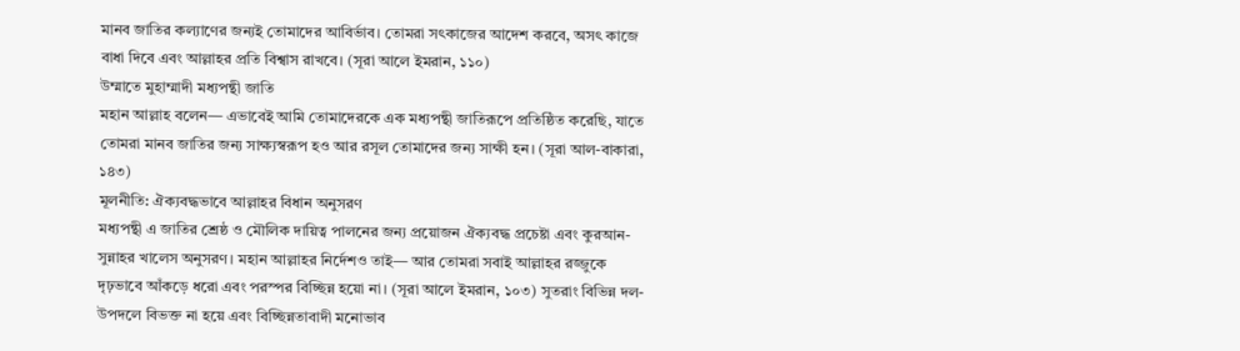মানব জাতির কল্যাণের জন্যই তোমাদের আবির্ভাব। তোমরা সৎকাজের আদেশ করবে, অসৎ কাজে বাধা দিবে এবং আল্লাহর প্রতি বিশ্বাস রাখবে। (সূরা আলে ইমরান, ১১০)
উম্মাতে মুহাম্মাদী মধ্যপন্থী জাতি
মহান আল্লাহ বলেন— এভাবেই আমি তোমাদেরকে এক মধ্যপন্থী জাতিরূপে প্রতিষ্ঠিত করেছি, যাতে তোমরা মানব জাতির জন্য সাক্ষ্যস্বরূপ হও আর রসূল তোমাদের জন্য সাক্ষী হন। (সূরা আল-বাকারা, ১৪৩)
মূলনীতি: ঐক্যবদ্ধভাবে আল্লাহর বিধান অনুসরণ
মধ্যপন্থী এ জাতির শ্রেষ্ঠ ও মৌলিক দায়িত্ব পালনের জন্য প্রয়োজন ঐক্যবদ্ধ প্রচেষ্টা এবং কুরআন-সুন্নাহর খালেস অনুসরণ। মহান আল্লাহর নির্দেশও তাই— আর তোমরা সবাই আল্লাহর রজ্জুকে দৃঢ়ভাবে আঁকড়ে ধরো এবং পরস্পর বিচ্ছিন্ন হয়ো না। (সূরা আলে ইমরান, ১০৩) সুতরাং বিভিন্ন দল-উপদলে বিভক্ত না হয়ে এবং বিচ্ছিন্নতাবাদী মনোভাব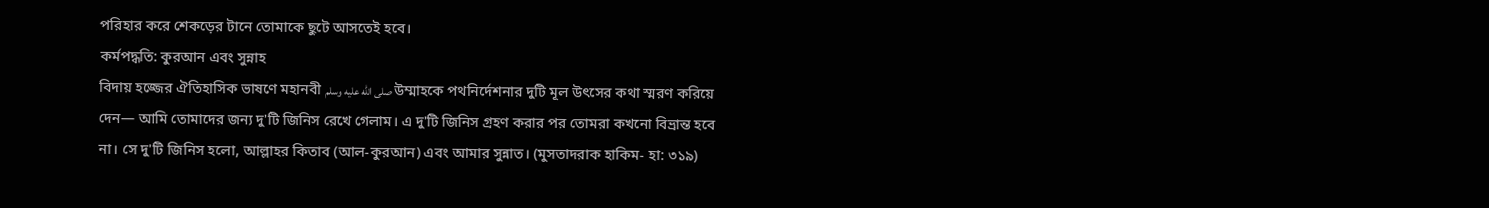পরিহার করে শেকড়ের টানে তোমাকে ছুটে আসতেই হবে।
কর্মপদ্ধতি: কুরআন এবং সুন্নাহ
বিদায় হজ্জের ঐতিহাসিক ভাষণে মহানবী صلى الله عليه وسلم উম্মাহকে পথনির্দেশনার দুটি মূল উৎসের কথা স্মরণ করিয়ে দেন— আমি তোমাদের জন্য দু'টি জিনিস রেখে গেলাম। এ দু'টি জিনিস গ্রহণ করার পর তোমরা কখনো বিভ্রান্ত হবে না। সে দু'টি জিনিস হলো, আল্লাহর কিতাব (আল-কুরআন) এবং আমার সুন্নাত। (মুসতাদরাক হাকিম- হা: ৩১৯)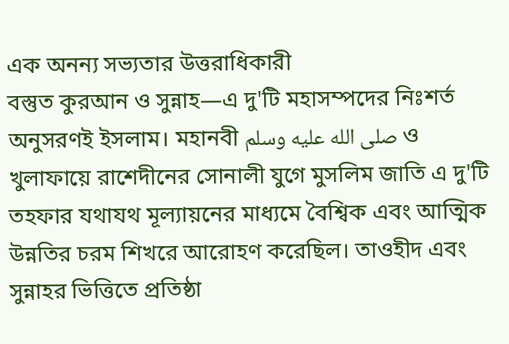এক অনন্য সভ্যতার উত্তরাধিকারী
বস্তুত কুরআন ও সুন্নাহ—এ দু'টি মহাসম্পদের নিঃশর্ত অনুসরণই ইসলাম। মহানবী صلى الله عليه وسلم ও খুলাফায়ে রাশেদীনের সোনালী যুগে মুসলিম জাতি এ দু'টি তহফার যথাযথ মূল্যায়নের মাধ্যমে বৈশ্বিক এবং আত্মিক উন্নতির চরম শিখরে আরোহণ করেছিল। তাওহীদ এবং সুন্নাহর ভিত্তিতে প্রতিষ্ঠা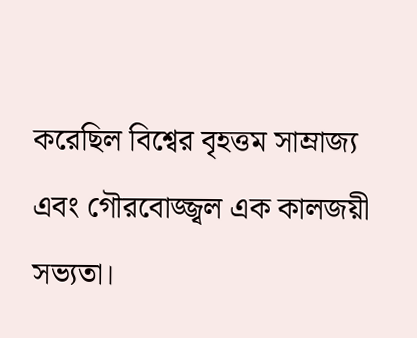করেছিল বিশ্বের বৃহত্তম সাম্রাজ্য এবং গৌরবোজ্জ্বল এক কালজয়ী সভ্যতা।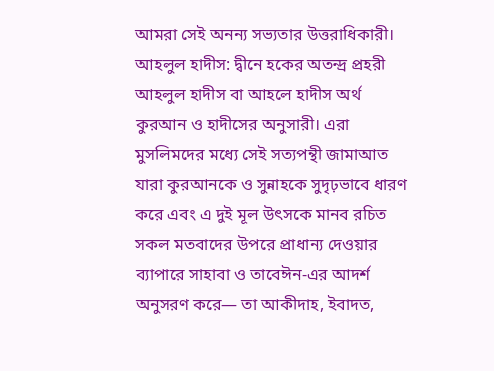আমরা সেই অনন্য সভ্যতার উত্তরাধিকারী।
আহলুল হাদীস: দ্বীনে হকের অতন্দ্র প্রহরী
আহলুল হাদীস বা আহলে হাদীস অর্থ কুরআন ও হাদীসের অনুসারী। এরা মুসলিমদের মধ্যে সেই সত্যপন্থী জামাআত যারা কুরআনকে ও সুন্নাহকে সুদৃঢ়ভাবে ধারণ করে এবং এ দুই মূল উৎসকে মানব রচিত সকল মতবাদের উপরে প্রাধান্য দেওয়ার ব্যাপারে সাহাবা ও তাবেঈন-এর আদর্শ অনুসরণ করে— তা আকীদাহ, ইবাদত,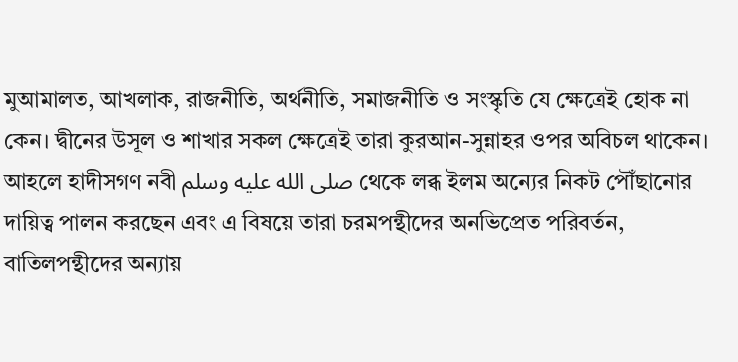মুআমালত, আখলাক, রাজনীতি, অর্থনীতি, সমাজনীতি ও সংস্কৃতি যে ক্ষেত্রেই হোক না কেন। দ্বীনের উসূল ও শাখার সকল ক্ষেত্রেই তারা কুরআন-সুন্নাহর ওপর অবিচল থাকেন। আহলে হাদীসগণ নবী صلى الله عليه وسلم থেকে লব্ধ ইলম অন্যের নিকট পৌঁছানোর দায়িত্ব পালন করছেন এবং এ বিষয়ে তারা চরমপন্থীদের অনভিপ্রেত পরিবর্তন, বাতিলপন্থীদের অন্যায়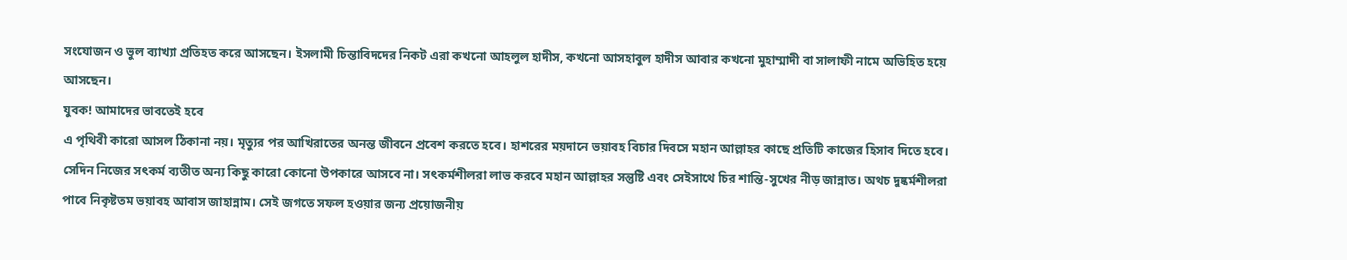সংযোজন ও ভুল ব্যাখ্যা প্রতিহত করে আসছেন। ইসলামী চিন্তাবিদদের নিকট এরা কখনো আহলুল হাদীস, কখনো আসহাবুল হাদীস আবার কখনো মুহাম্মাদী বা সালাফী নামে অভিহিত হয়ে আসছেন।
যুবক! আমাদের ভাবতেই হবে
এ পৃথিবী কারো আসল ঠিকানা নয়। মৃত্যুর পর আখিরাতের অনন্ত জীবনে প্রবেশ করতে হবে। হাশরের ময়দানে ভয়াবহ বিচার দিবসে মহান আল্লাহর কাছে প্রতিটি কাজের হিসাব দিতে হবে। সেদিন নিজের সৎকর্ম ব্যতীত অন্য কিছু কারো কোনো উপকারে আসবে না। সৎকর্মশীলরা লাভ করবে মহান আল্লাহর সন্তুষ্টি এবং সেইসাথে চির শান্তি-সুখের নীড় জান্নাত। অথচ দুষ্কর্মশীলরা পাবে নিকৃষ্টতম ভয়াবহ আবাস জাহান্নাম। সেই জগতে সফল হওয়ার জন্য প্রয়োজনীয়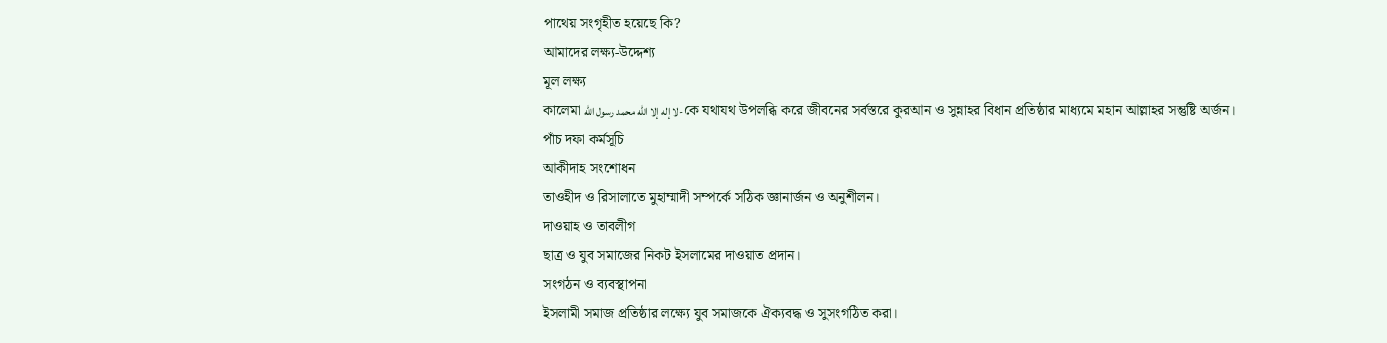পাথেয় সংগৃহীত হয়েছে কি?
আমাদের লক্ষ্য-উদ্দেশ্য
মূল লক্ষ্য
কালেমা لا إله إلا الله محمد رسول الله-কে যথাযথ উপলব্ধি করে জীবনের সর্বস্তরে কুরআন ও সুন্নাহর বিধান প্রতিষ্ঠার মাধ্যমে মহান আল্লাহর সন্তুষ্টি অর্জন।
পাঁচ দফা কর্মসূচি
আকীদাহ সংশোধন
তাওহীদ ও রিসালাতে মুহাম্মাদী সম্পর্কে সঠিক জ্ঞানার্জন ও অনুশীলন।
দাওয়াহ ও তাবলীগ
ছাত্র ও যুব সমাজের নিকট ইসলামের দাওয়াত প্রদান।
সংগঠন ও ব্যবস্থাপনা
ইসলামী সমাজ প্রতিষ্ঠার লক্ষ্যে যুব সমাজকে ঐক্যবদ্ধ ও সুসংগঠিত করা।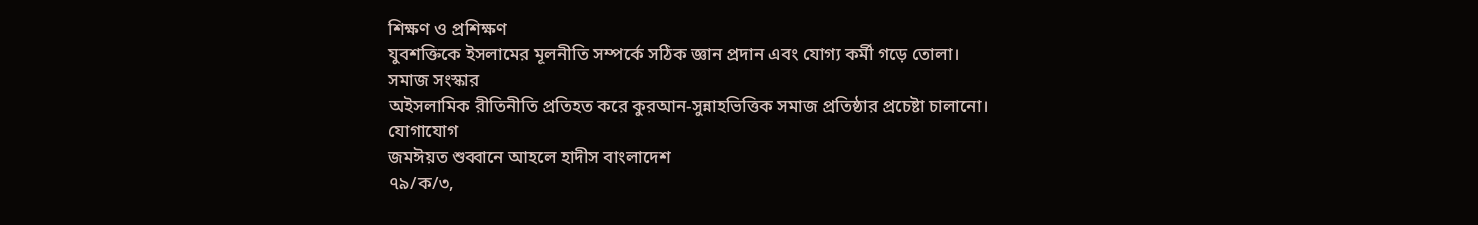শিক্ষণ ও প্রশিক্ষণ
যুবশক্তিকে ইসলামের মূলনীতি সম্পর্কে সঠিক জ্ঞান প্রদান এবং যোগ্য কর্মী গড়ে তোলা।
সমাজ সংস্কার
অইসলামিক রীতিনীতি প্রতিহত করে কুরআন-সুন্নাহভিত্তিক সমাজ প্রতিষ্ঠার প্রচেষ্টা চালানো।
যোগাযোগ
জমঈয়ত শুব্বানে আহলে হাদীস বাংলাদেশ
৭৯/ক/৩,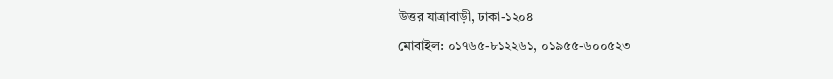উত্তর যাত্রাবাড়ী, ঢাকা-১২০৪
মোবাইল: ০১৭৬৫-৮১২২৬১, ০১৯৫৫-৬০০৫২৩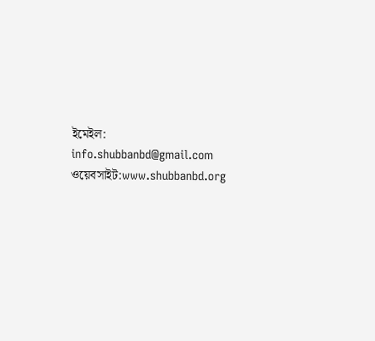ইমেইল: info.shubbanbd@gmail.com
ওয়েবসাইট:www.shubbanbd.org